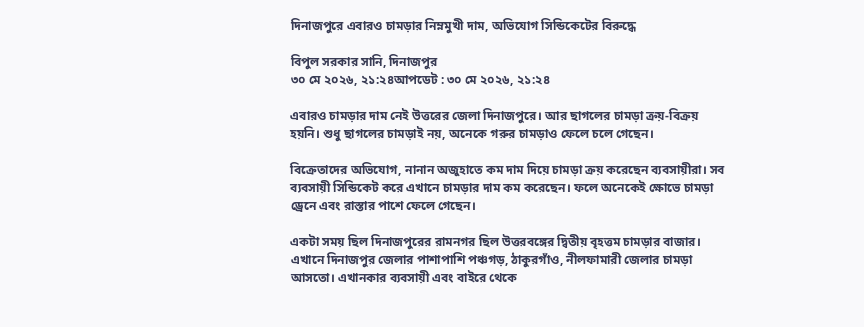দিনাজপুরে এবারও চামড়ার নিম্নমুখী দাম, অভিযোগ সিন্ডিকেটের বিরুদ্ধে

বিপুল সরকার সানি, দিনাজপুর
৩০ মে ২০২৬, ২১:২৪আপডেট : ৩০ মে ২০২৬, ২১:২৪

এবারও চামড়ার দাম নেই উত্তরের জেলা দিনাজপুরে। আর ছাগলের চামড়া ক্রয়-বিক্রয় হয়নি। শুধু ছাগলের চামড়াই নয়, অনেকে গরুর চামড়াও ফেলে চলে গেছেন।

বিক্রেতাদের অভিযোগ, নানান অজুহাতে কম দাম দিয়ে চামড়া ক্রয় করেছেন ব্যবসায়ীরা। সব ব্যবসায়ী সিন্ডিকেট করে এখানে চামড়ার দাম কম করেছেন। ফলে অনেকেই ক্ষোভে চামড়া ড্রেনে এবং রাস্তার পাশে ফেলে গেছেন।

একটা সময় ছিল দিনাজপুরের রামনগর ছিল উত্তরবঙ্গের দ্বিতীয় বৃহত্তম চামড়ার বাজার। এখানে দিনাজপুর জেলার পাশাপাশি পঞ্চগড়, ঠাকুরগাঁও, নীলফামারী জেলার চামড়া আসতো। এখানকার ব্যবসায়ী এবং বাইরে থেকে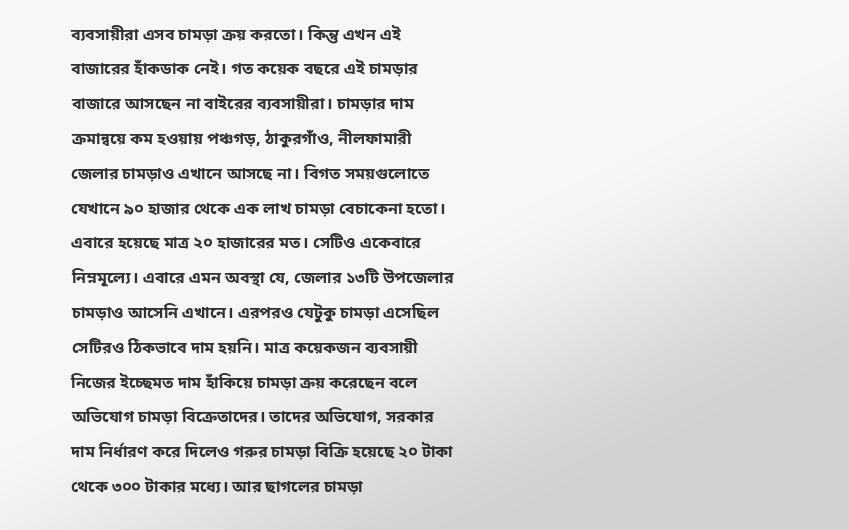ব্যবসায়ীরা এসব চামড়া ক্রয় করতো। কিন্তু এখন এই বাজারের হাঁকডাক নেই। গত কয়েক বছরে এই চামড়ার বাজারে আসছেন না বাইরের ব্যবসায়ীরা। চামড়ার দাম ক্রমান্বয়ে কম হওয়ায় পঞ্চগড়, ঠাকুরগাঁও, নীলফামারী জেলার চামড়াও এখানে আসছে না। বিগত সময়গুলোতে যেখানে ৯০ হাজার থেকে এক লাখ চামড়া বেচাকেনা হতো। এবারে হয়েছে মাত্র ২০ হাজারের মত। সেটিও একেবারে নিম্নমূল্যে। এবারে এমন অবস্থা যে, জেলার ১৩টি উপজেলার চামড়াও আসেনি এখানে। এরপরও যেটুকু চামড়া এসেছিল সেটিরও ঠিকভাবে দাম হয়নি। মাত্র কয়েকজন ব্যবসায়ী নিজের ইচ্ছেমত দাম হাঁকিয়ে চামড়া ক্রয় করেছেন বলে অভিযোগ চামড়া বিক্রেতাদের। তাদের অভিযোগ, সরকার দাম নির্ধারণ করে দিলেও গরুর চামড়া বিক্রি হয়েছে ২০ টাকা থেকে ৩০০ টাকার মধ্যে। আর ছাগলের চামড়া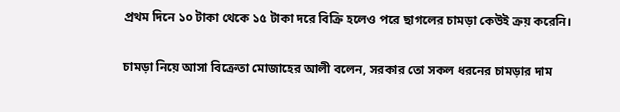প্রথম দিনে ১০ টাকা থেকে ১৫ টাকা দরে বিক্রি হলেও পরে ছাগলের চামড়া কেউই ক্রয় করেনি।

চামড়া নিয়ে আসা বিক্রেতা মোজাহের আলী বলেন, সরকার তো সকল ধরনের চামড়ার দাম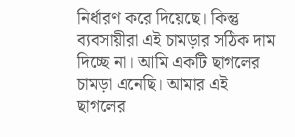নির্ধারণ করে দিয়েছে। কিন্তু ব্যবসায়ীরা এই চামড়ার সঠিক দাম দিচ্ছে না। আমি একটি ছাগলের চামড়া এনেছি। আমার এই ছাগলের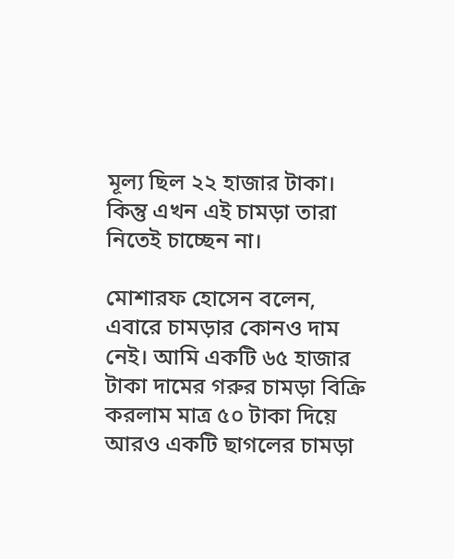মূল্য ছিল ২২ হাজার টাকা। কিন্তু এখন এই চামড়া তারা নিতেই চাচ্ছেন না।

মোশারফ হোসেন বলেন, এবারে চামড়ার কোনও দাম নেই। আমি একটি ৬৫ হাজার টাকা দামের গরুর চামড়া বিক্রি করলাম মাত্র ৫০ টাকা দিয়ে আরও একটি ছাগলের চামড়া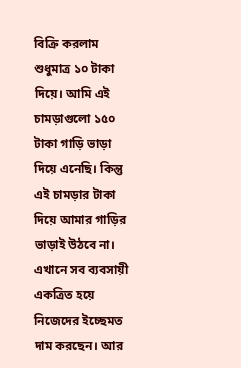বিক্রি করলাম শুধুমাত্র ১০ টাকা দিয়ে। আমি এই চামড়াগুলো ১৫০ টাকা গাড়ি ভাড়া দিয়ে এনেছি। কিন্তু এই চামড়ার টাকা দিয়ে আমার গাড়ির ভাড়াই উঠবে না। এখানে সব ব্যবসায়ী একত্রিত হয়ে নিজেদের ইচ্ছেমত দাম করছেন। আর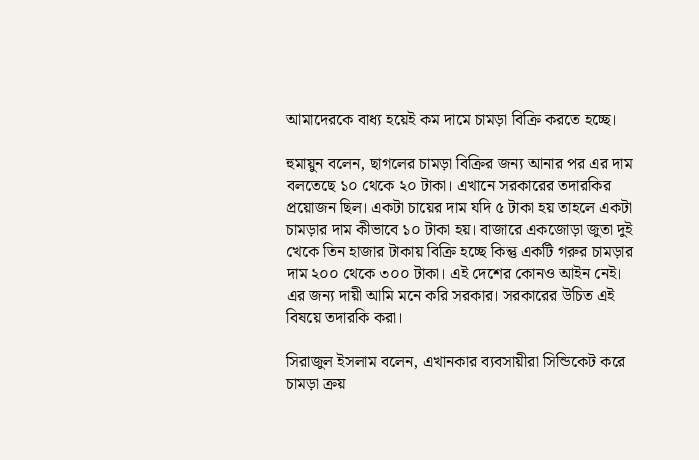আমাদেরকে বাধ্য হয়েই কম দামে চামড়া বিক্রি করতে হচ্ছে।

হুমায়ুন বলেন, ছাগলের চামড়া বিক্রির জন্য আনার পর এর দাম বলতেছে ১০ থেকে ২০ টাকা। এখানে সরকারের তদারকির প্রয়োজন ছিল। একটা চায়ের দাম যদি ৫ টাকা হয় তাহলে একটা চামড়ার দাম কীভাবে ১০ টাকা হয়। বাজারে একজোড়া জুতা দুই খেকে তিন হাজার টাকায় বিক্রি হচ্ছে কিন্তু একটি গরুর চামড়ার দাম ২০০ থেকে ৩০০ টাকা। এই দেশের কোনও আইন নেই। এর জন্য দায়ী আমি মনে করি সরকার। সরকারের উচিত এই বিষয়ে তদারকি করা।

সিরাজুল ইসলাম বলেন, এখানকার ব্যবসায়ীরা সিন্ডিকেট করে চামড়া ক্রয়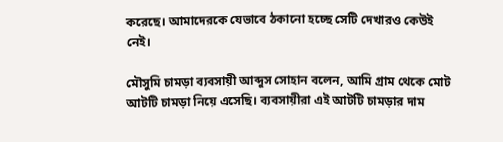করেছে। আমাদেরকে যেভাবে ঠকানো হচ্ছে সেটি দেখারও কেউই নেই।

মৌসুমি চামড়া ব্যবসায়ী আব্দুস সোহান বলেন, আমি গ্রাম থেকে মোট আটটি চামড়া নিয়ে এসেছি। ব্যবসায়ীরা এই আটটি চামড়ার দাম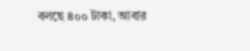বলছে ৪০০ টাকা, আবার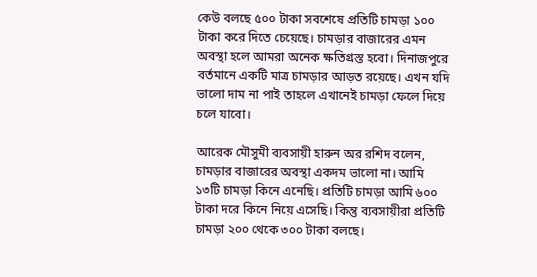কেউ বলছে ৫০০ টাকা সবশেষে প্রতিটি চামড়া ১০০ টাকা করে দিতে চেয়েছে। চামড়ার বাজারের এমন অবস্থা হলে আমরা অনেক ক্ষতিগ্রস্ত হবো। দিনাজপুরে বর্তমানে একটি মাত্র চামড়ার আড়ত রয়েছে। এখন যদি ভালো দাম না পাই তাহলে এখানেই চামড়া ফেলে দিয়ে চলে যাবো।

আরেক মৌসুমী ব্যবসায়ী হারুন অর রশিদ বলেন, চামড়ার বাজারের অবস্থা একদম ভালো না। আমি ১৩টি চামড়া কিনে এনেছি। প্রতিটি চামড়া আমি ৬০০ টাকা দরে কিনে নিয়ে এসেছি। কিন্তু ব্যবসায়ীরা প্রতিটি চামড়া ২০০ থেকে ৩০০ টাকা বলছে।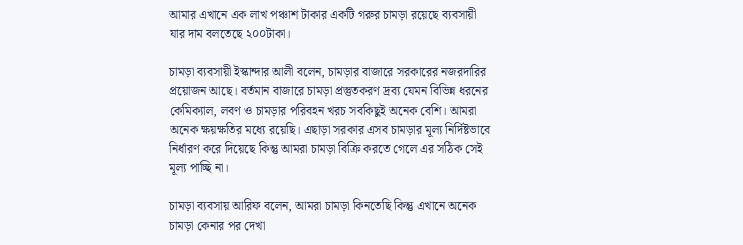আমার এখানে এক লাখ পঞ্চাশ টাকার একটি গরুর চামড়া রয়েছে ব্যবসায়ী যার দাম বলতেছে ২০০টাকা।

চামড়া ব্যবসায়ী ইস্কান্দার আলী বলেন, চামড়ার বাজারে সরকারের নজরদারির প্রয়োজন আছে। বর্তমান বাজারে চামড়া প্রস্তুতকরণ দ্রব্য যেমন বিভিন্ন ধরনের কেমিক্যাল, লবণ ও চামড়ার পরিবহন খরচ সবকিছুই অনেক বেশি। আমরা অনেক ক্ষয়ক্ষতির মধ্যে রয়েছি। এছাড়া সরকার এসব চামড়ার মূল্য নির্দিষ্টভাবে নির্ধারণ করে দিয়েছে কিন্তু আমরা চামড়া বিক্রি করতে গেলে এর সঠিক সেই মূল্য পাচ্ছি না।

চামড়া ব্যবসায় আরিফ বলেন, আমরা চামড়া কিনতেছি কিন্তু এখানে অনেক চামড়া কেনার পর দেখা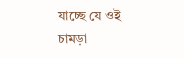যাচ্ছে যে ওই চামড়া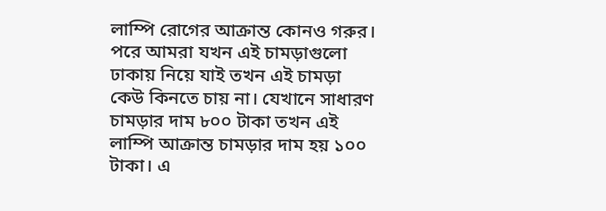লাম্পি রোগের আক্রান্ত কোনও গরুর। পরে আমরা যখন এই চামড়াগুলো ঢাকায় নিয়ে যাই তখন এই চামড়া কেউ কিনতে চায় না। যেখানে সাধারণ চামড়ার দাম ৮০০ টাকা তখন এই লাম্পি আক্রান্ত চামড়ার দাম হয় ১০০ টাকা। এ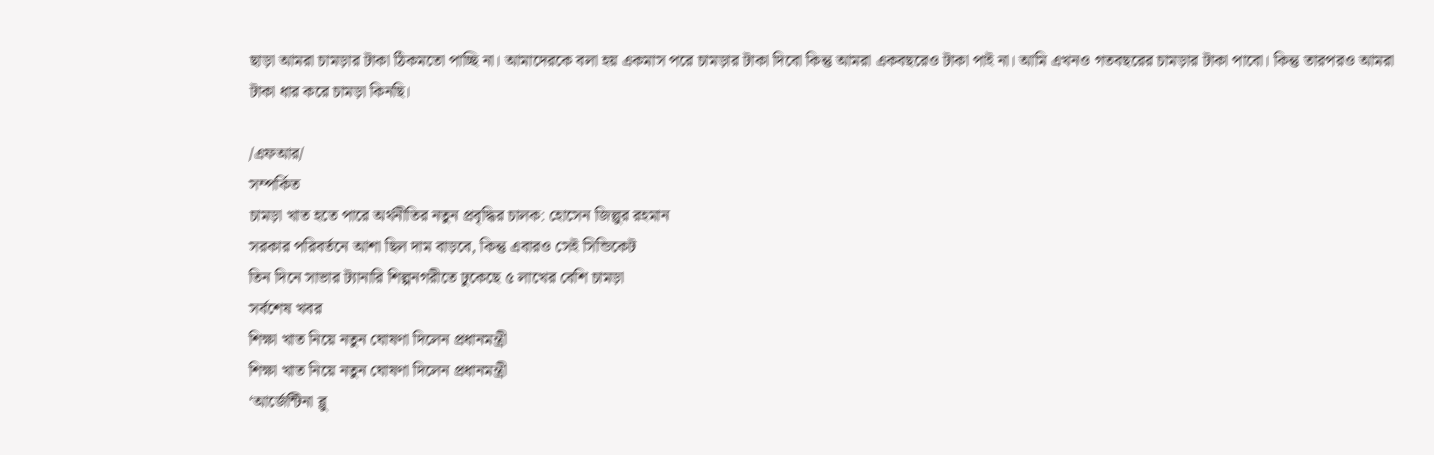ছাড়া আমরা চামড়ার টাকা ঠিকমতো পাচ্ছি না। আমাদেরকে বলা হয় একমাস পরে চামড়ার টাকা দিবো কিন্তু আমরা একবছরেও টাকা পাই না। আমি এখনও গতবছরের চামড়ার টাকা পাবো। কিন্তু তারপরও আমরা টাকা ধার করে চামড়া কিনছি।

/এফআর/
সম্পর্কিত
চামড়া খাত হতে পারে অর্থনীতির নতুন প্রবৃদ্ধির চালক: হোসেন জিল্লুর রহমান
সরকার পরিবর্তনে আশা ছিল দাম বাড়বে, কিন্তু এবারও সেই সিন্ডিকেট
তিন দিনে সাভার ট্যানারি শিল্পনগরীতে ঢুকেছে ৫ লাখের বেশি চামড়া
সর্বশেষ খবর
শিক্ষা খাত নিয়ে নতুন ঘোষণা দিলেন প্রধানমন্ত্রী
শিক্ষা খাত নিয়ে নতুন ঘোষণা দিলেন প্রধানমন্ত্রী
‘আর্জেন্টিনা ব্লু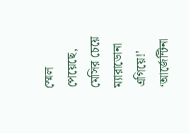স্মেল পেয়েছে, মেসির চেয়ে ম্যারাডোনা এগিয়ে!’
‘আর্জেন্টিনা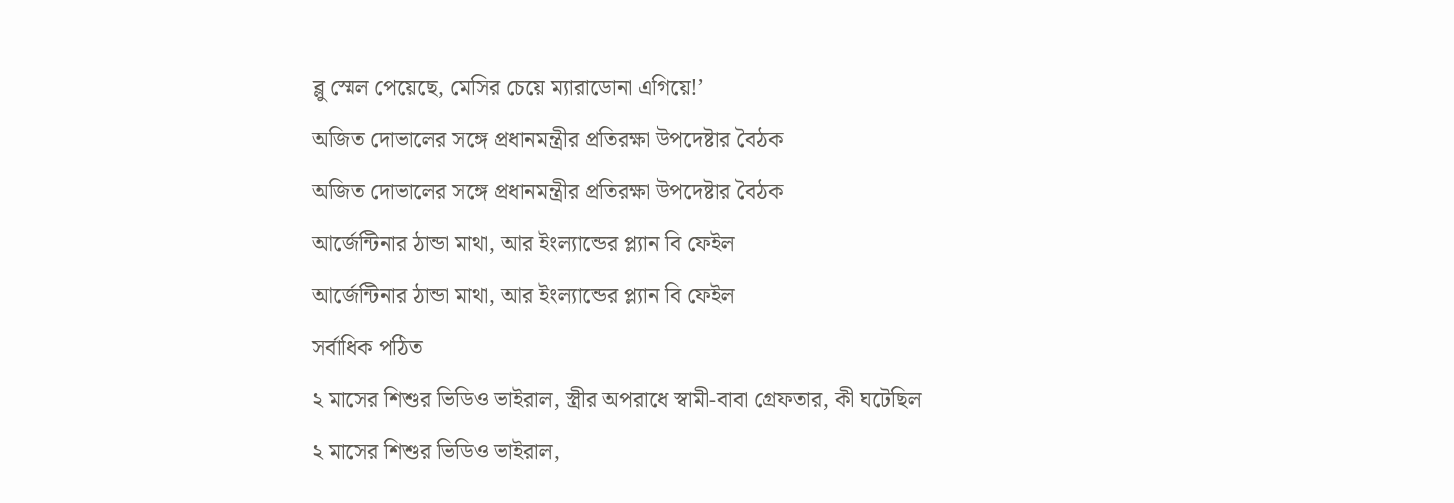ব্লু স্মেল পেয়েছে, মেসির চেয়ে ম্যারাডোনা এগিয়ে!’
অজিত দোভালের সঙ্গে প্রধানমন্ত্রীর প্রতিরক্ষা উপদেষ্টার বৈঠক
অজিত দোভালের সঙ্গে প্রধানমন্ত্রীর প্রতিরক্ষা উপদেষ্টার বৈঠক
আর্জেন্টিনার ঠান্ডা মাথা, আর ইংল্যান্ডের প্ল্যান বি ফেইল
আর্জেন্টিনার ঠান্ডা মাথা, আর ইংল্যান্ডের প্ল্যান বি ফেইল
সর্বাধিক পঠিত
২ মাসের শিশুর ভিডিও ভাইরাল, স্ত্রীর অপরাধে স্বামী-বাবা গ্রেফতার, কী ঘটেছিল
২ মাসের শিশুর ভিডিও ভাইরাল,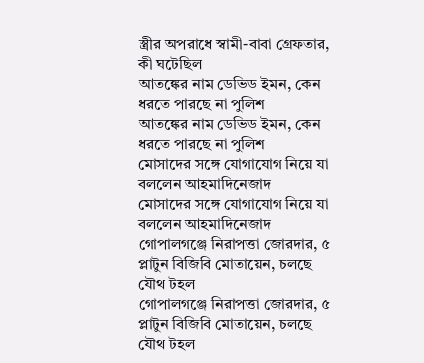স্ত্রীর অপরাধে স্বামী-বাবা গ্রেফতার, কী ঘটেছিল
আতঙ্কের নাম ডেভিড ইমন, কেন ধরতে পারছে না পুলিশ
আতঙ্কের নাম ডেভিড ইমন, কেন ধরতে পারছে না পুলিশ
মোসাদের সঙ্গে যোগাযোগ নিয়ে যা বললেন আহমাদিনেজাদ
মোসাদের সঙ্গে যোগাযোগ নিয়ে যা বললেন আহমাদিনেজাদ
গোপালগঞ্জে নিরাপত্তা জোরদার, ৫ প্লাটুন বিজিবি মোতায়েন, চলছে যৌথ টহল
গোপালগঞ্জে নিরাপত্তা জোরদার, ৫ প্লাটুন বিজিবি মোতায়েন, চলছে যৌথ টহল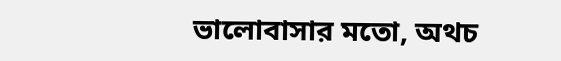ভালোবাসার মতো, অথচ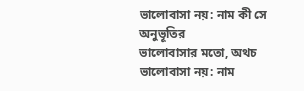ভালোবাসা নয়: নাম কী সে অনুভূতির
ভালোবাসার মতো, অথচ ভালোবাসা নয়: নাম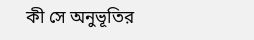কী সে অনুভূতির